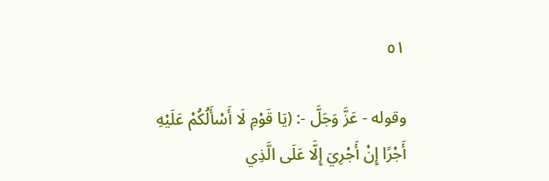٥١

وقوله - عَزَّ وَجَلَّ -: (يَا قَوْمِ لَا أَسْأَلُكُمْ عَلَيْهِ أَجْرًا إِنْ أَجْرِيَ إِلَّا عَلَى الَّذِي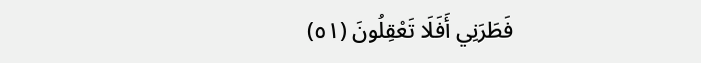فَطَرَنِي أَفَلَا تَعْقِلُونَ (٥١)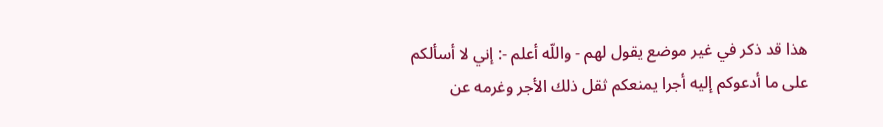هذا قد ذكر في غير موضع يقول لهم - واللّه أعلم -: إني لا أسألكم على ما أدعوكم إليه أجرا يمنعكم ثقل ذلك الأجر وغرمه عن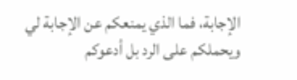الإجابة، فما الذي يمنعكم عن الإجابة لي ويحملكم على الرد بل أدعوكم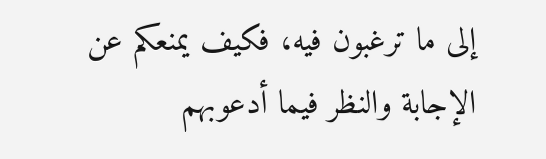إلى ما ترغبون فيه، فكيف يمنعكم عن الإجابة والنظر فيما أدعوبهم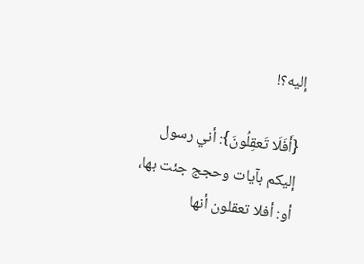إليه؟!

{أَفَلَا تَعقِلُونَ}: أني رسول إليكم بآيات وحجج جئت بها، أو: أفلا تعقلون أنها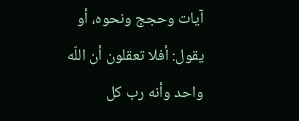آيات وحجج ونحوه، أو يقول: أفلا تعقلون أن اللّه واحد وأنه رب كل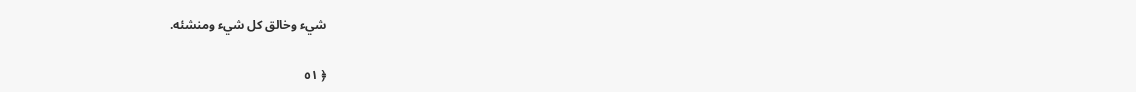شيء وخالق كل شيء ومنشئه.

﴿ ٥١